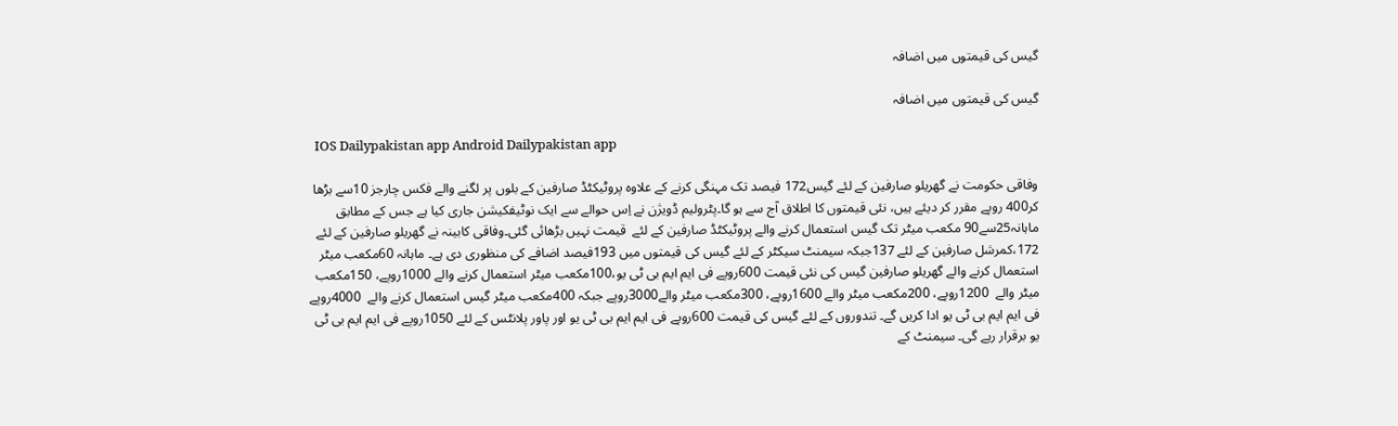گیس کی قیمتوں میں اضافہ

گیس کی قیمتوں میں اضافہ

  IOS Dailypakistan app Android Dailypakistan app

وفاقی حکومت نے گھریلو صارفین کے لئے گیس172 فیصد تک مہنگی کرنے کے علاوہ پروٹیکٹڈ صارفین کے بلوں پر لگنے والے فکس چارجز 10سے بڑھا کر400 روپے مقرر کر دیئے ہیں، نئی قیمتوں کا اطلاق آج سے ہو گا۔پٹرولیم ڈویژن نے اِس حوالے سے ایک نوٹیفکیشن جاری کیا ہے جس کے مطابق ماہانہ25سے90 مکعب میٹر تک گیس استعمال کرنے والے پروٹیکٹڈ صارفین کے لئے  قیمت نہیں بڑھائی گئی۔وفاقی کابینہ نے گھریلو صارفین کے لئے 172،کمرشل صارفین کے لئے 137جبکہ سیمنٹ سیکٹر کے لئے گیس کی قیمتوں میں 193فیصد اضافے کی منظوری دی ہے۔ ماہانہ 60مکعب میٹر استعمال کرنے والے گھریلو صارفین گیس کی نئی قیمت 600روپے فی ایم ایم بی ٹی یو،100مکعب میٹر استعمال کرنے والے 1000روپے، 150مکعب میٹر والے  1200روپے، 200مکعب میٹر والے 1600روپے، 300مکعب میٹر والے3000روپے جبکہ 400مکعب میٹر گیس استعمال کرنے والے  4000روپے فی ایم ایم بی ٹی یو ادا کریں گے۔ تندوروں کے لئے گیس کی قیمت 600روپے فی ایم ایم بی ٹی یو اور پاور پلانٹس کے لئے 1050روپے فی ایم ایم بی ٹی یو برقرار رہے گی۔ سیمنٹ کے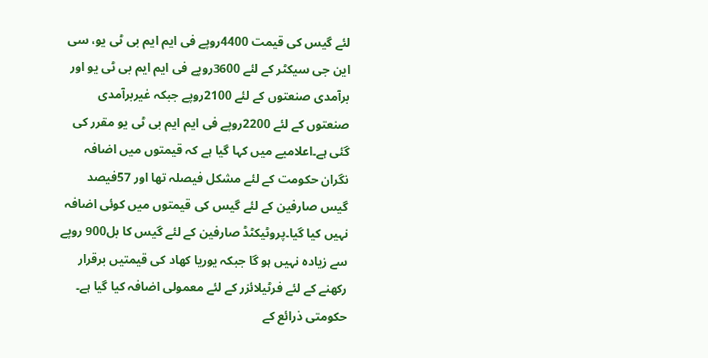لئے گیس کی قیمت 4400روپے فی ایم ایم بی ٹی یو، سی این جی سیکٹر کے لئے 3600روپے فی ایم ایم بی ٹی یو اور برآمدی صنعتوں کے لئے 2100روپے جبکہ غیربرآمدی صنعتوں کے لئے 2200روپے فی ایم ایم بی ٹی یو مقرر کی گئی ہے۔اعلامیے میں کہا گیا ہے کہ قیمتوں میں اضافہ نگران حکومت کے لئے مشکل فیصلہ تھا اور 57فیصد گیس صارفین کے لئے گیس کی قیمتوں میں کوئی اضافہ نہیں کیا گیا۔پروٹیکٹڈ صارفین کے لئے گیس کا بل900 روپے سے زیادہ نہیں ہو گا جبکہ یوریا کھاد کی قیمتیں برقرار رکھنے کے لئے فرٹیلائزر کے لئے معمولی اضافہ کیا گیا ہے۔ حکومتی ذرائع کے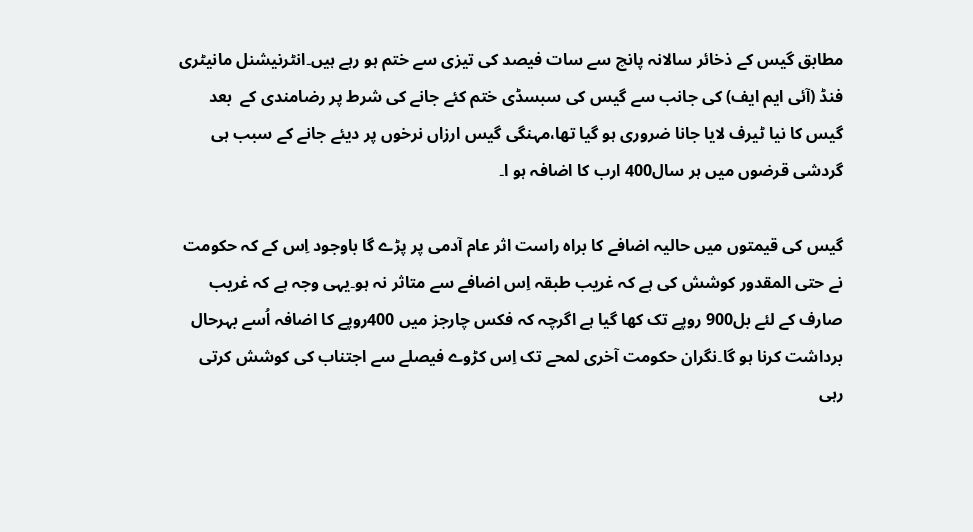مطابق گیس کے ذخائر سالانہ پانچ سے سات فیصد کی تیزی سے ختم ہو رہے ہیں۔انٹرنیشنل مانیٹری فنڈ (آئی ایم ایف) کی جانب سے گیس کی سبسڈی ختم کئے جانے کی شرط پر رضامندی کے  بعد گیس کا نیا ٹیرف لایا جانا ضروری ہو گیا تھا،مہنگی گیس ارزاں نرخوں پر دیئے جانے کے سبب ہی گردشی قرضوں میں ہر سال400 ارب کا اضافہ ہو ا۔

گیس کی قیمتوں میں حالیہ اضافے کا براہ راست اثر عام آدمی پر پڑے گا باوجود اِس کے کہ حکومت نے حتی المقدور کوشش کی ہے کہ غریب طبقہ اِس اضافے سے متاثر نہ ہو۔یہی وجہ ہے کہ غریب صارف کے لئے بل900 روپے تک کھا گیا ہے اگرچہ کہ فکس چارجز میں 400روپے کا اضافہ اُسے بہرحال برداشت کرنا ہو گا۔نگران حکومت آخری لمحے تک اِس کڑوے فیصلے سے اجتناب کی کوشش کرتی رہی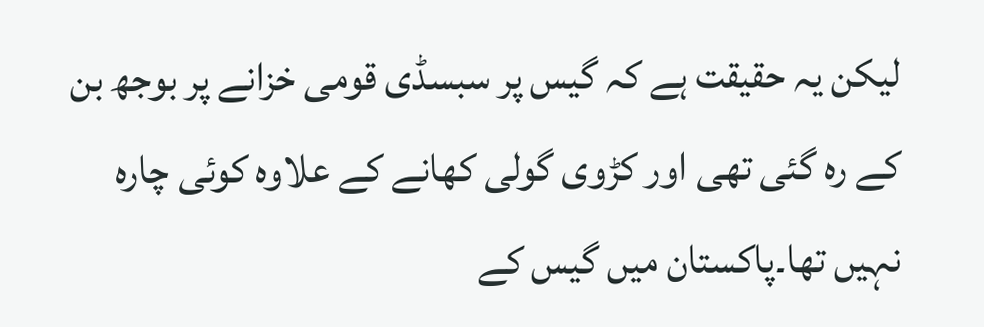لیکن یہ حقیقت ہے کہ گیس پر سبسڈی قومی خزانے پر بوجھ بن کے رہ گئی تھی اور کڑوی گولی کھانے کے علاوہ کوئی چارہ نہیں تھا۔پاکستان میں گیس کے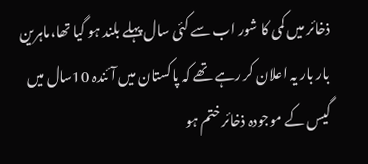ذخائر میں کمی کا شور اب سے کئی سال پہلے بلند ہو گیا تھا،ماہرین بار بار یہ اعلان کر رہے تھے کہ پاکستان میں آئندہ 10سال میں گیس کے موجودہ ذخائر ختم ہو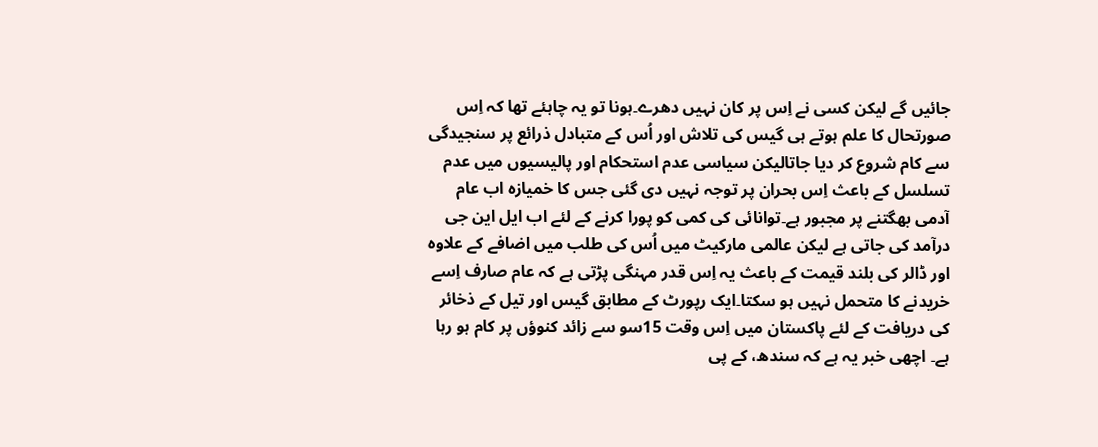جائیں گے لیکن کسی نے اِس پر کان نہیں دھرے۔ہونا تو یہ چاہئے تھا کہ اِس صورتحال کا علم ہوتے ہی گیس کی تلاش اور اُس کے متبادل ذرائع پر سنجیدگی سے کام شروع کر دیا جاتالیکن سیاسی عدم استحکام اور پالیسیوں میں عدم تسلسل کے باعث اِس بحران پر توجہ نہیں دی گئی جس کا خمیازہ اب عام آدمی بھگتنے پر مجبور ہے۔توانائی کی کمی کو پورا کرنے کے لئے اب ایل این جی درآمد کی جاتی ہے لیکن عالمی مارکیٹ میں اُس کی طلب میں اضافے کے علاوہ اور ڈالر کی بلند قیمت کے باعث یہ اِس قدر مہنگی پڑتی ہے کہ عام صارف اِسے خریدنے کا متحمل نہیں ہو سکتا۔ایک رپورٹ کے مطابق گیس اور تیل کے ذخائر کی دریافت کے لئے پاکستان میں اِس وقت 15سو سے زائد کنوؤں پر کام ہو رہا ہے۔ اچھی خبر یہ ہے کہ سندھ، کے پی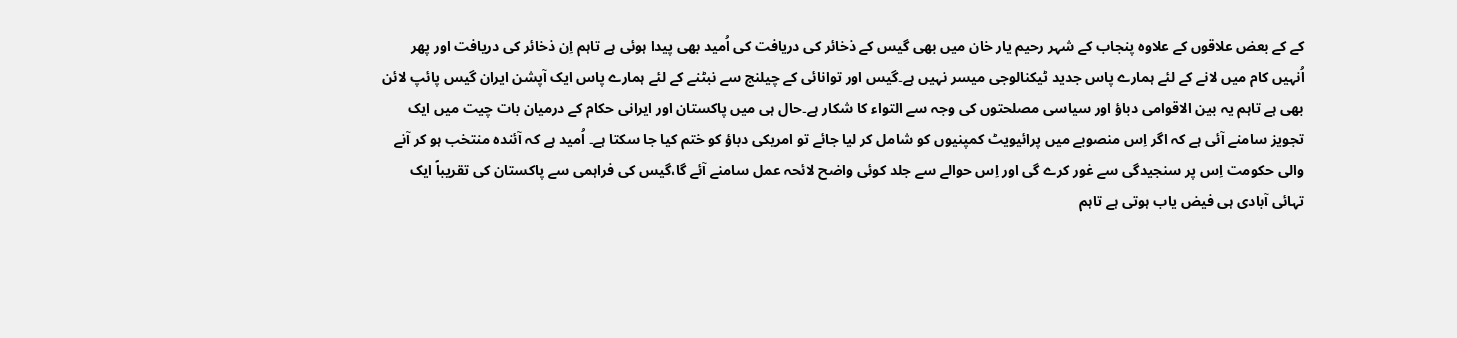کے کے بعض علاقوں کے علاوہ پنجاب کے شہر رحیم یار خان میں بھی گیس کے ذخائر کی دریافت کی اُمید بھی پیدا ہوئی ہے تاہم اِن ذخائر کی دریافت اور پھر اُنہیں کام میں لانے کے لئے ہمارے پاس جدید ٹیکنالوجی میسر نہیں ہے۔گیس اور توانائی کے چیلنج سے نبٹنے کے لئے ہمارے پاس ایک آپشن ایران گیس پائپ لائن بھی ہے تاہم یہ بین الاقوامی دباؤ اور سیاسی مصلحتوں کی وجہ سے التواء کا شکار ہے۔حال ہی میں پاکستان اور ایرانی حکام کے درمیان بات چیت میں ایک تجویز سامنے آئی ہے کہ اگر اِس منصوبے میں پرائیویٹ کمپنیوں کو شامل کر لیا جائے تو امریکی دباؤ کو ختم کیا جا سکتا ہے۔ اُمید ہے کہ آئندہ منتخب ہو کر آنے والی حکومت اِس پر سنجیدگی سے غور کرے گی اور اِس حوالے سے جلد کوئی واضح لائحہ عمل سامنے آئے گا،گیس کی فراہمی سے پاکستان کی تقریباً ایک تہائی آبادی ہی فیض یاب ہوتی ہے تاہم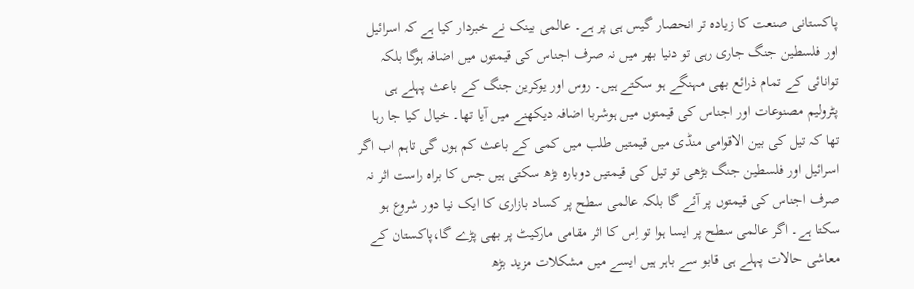پاکستانی صنعت کا زیادہ تر انحصار گیس ہی پر ہے۔ عالمی بینک نے خبردار کیا ہے کہ اسرائیل اور فلسطین جنگ جاری رہی تو دنیا بھر میں نہ صرف اجناس کی قیمتوں میں اضافہ ہوگا بلکہ توانائی کے تمام ذرائع بھی مہنگے ہو سکتے ہیں۔ روس اور یوکرین جنگ کے باعث پہلے ہی پٹرولیم مصنوعات اور اجناس کی قیمتوں میں ہوشربا اضافہ دیکھنے میں آیا تھا۔ خیال کیا جا رہا تھا کہ تیل کی بین الاقوامی منڈی میں قیمتیں طلب میں کمی کے باعث کم ہوں گی تاہم اب اگر اسرائیل اور فلسطین جنگ بڑھی تو تیل کی قیمتیں دوبارہ بڑھ سکتی ہیں جس کا براہ راست اثر نہ صرف اجناس کی قیمتوں پر آئے گا بلکہ عالمی سطح پر کساد بازاری کا ایک نیا دور شروع ہو سکتا ہے۔ اگر عالمی سطح پر ایسا ہوا تو اِس کا اثر مقامی مارکیٹ پر بھی پڑے گا،پاکستان کے معاشی حالات پہلے ہی قابو سے باہر ہیں ایسے میں مشکلات مزید بڑھ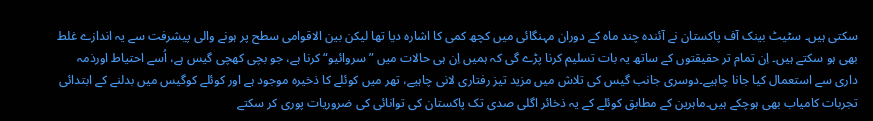سکتی ہیں۔ سٹیٹ بینک آف پاکستان نے آئندہ چند ماہ کے دوران مہنگائی میں کچھ کمی کا اشارہ دیا تھا لیکن بین الاقوامی سطح پر ہونے والی پیشرفت سے یہ اندازے غلط بھی ہو سکتے ہیں۔ اِن تمام تر حقیقتوں کے ساتھ یہ بات تسلیم کرنا پڑے گی کہ ہمیں اِن ہی حالات میں ”سروائیو“ کرنا ہے، جو بچی کھچی گیس ہے، اُسے احتیاط اورذمہ داری سے استعمال کیا جانا چاہیے۔دوسری جانب گیس کی تلاش میں مزید تیز رفتاری لانی چاہیے، تھر میں کوئلے کا ذخیرہ موجود ہے اور کوئلے کوگیس میں بدلنے کے ابتدائی تجربات کامیاب بھی ہوچکے ہیں۔ماہرین کے مطابق کوئلے کے یہ ذخائر اگلی صدی تک پاکستان کی توانائی کی ضروریات پوری کر سکتے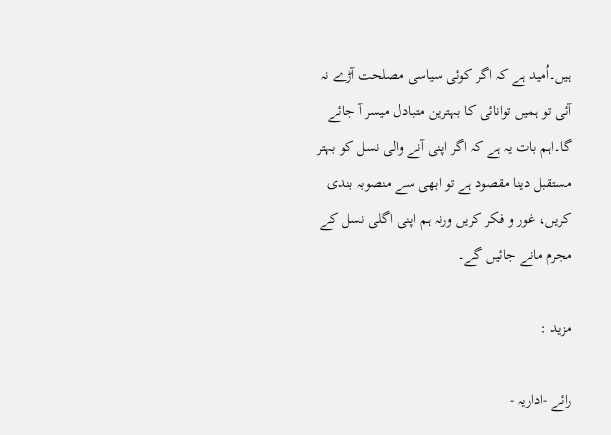ہیں۔اُمید ہے کہ اگر کوئی سیاسی مصلحت آڑے نہ آئی تو ہمیں توانائی کا بہترین متبادل میسر آ جائے گا۔اہم بات یہ ہے کہ اگر اپنی آنے والی نسل کو بہتر مستقبل دینا مقصود ہے تو ابھی سے منصوبہ بندی کریں، غور و فکر کریں ورنہ ہم اپنی اگلی نسل کے مجرم مانے جائیں گے۔

مزید :

رائے -اداریہ -